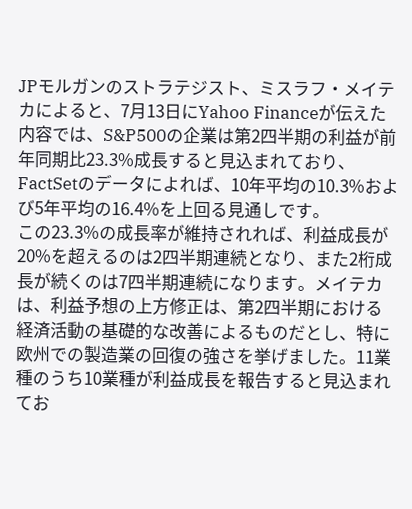JPモルガンのストラテジスト、ミスラフ・メイテカによると、7月13日にYahoo Financeが伝えた内容では、S&P500の企業は第2四半期の利益が前年同期比23.3%成長すると見込まれており、FactSetのデータによれば、10年平均の10.3%および5年平均の16.4%を上回る見通しです。
この23.3%の成長率が維持されれば、利益成長が20%を超えるのは2四半期連続となり、また2桁成長が続くのは7四半期連続になります。メイテカは、利益予想の上方修正は、第2四半期における経済活動の基礎的な改善によるものだとし、特に欧州での製造業の回復の強さを挙げました。11業種のうち10業種が利益成長を報告すると見込まれてお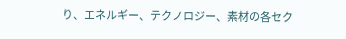り、エネルギー、テクノロジー、素材の各セク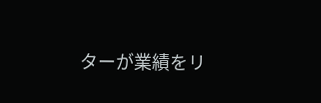ターが業績をリ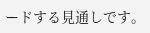ードする見通しです。